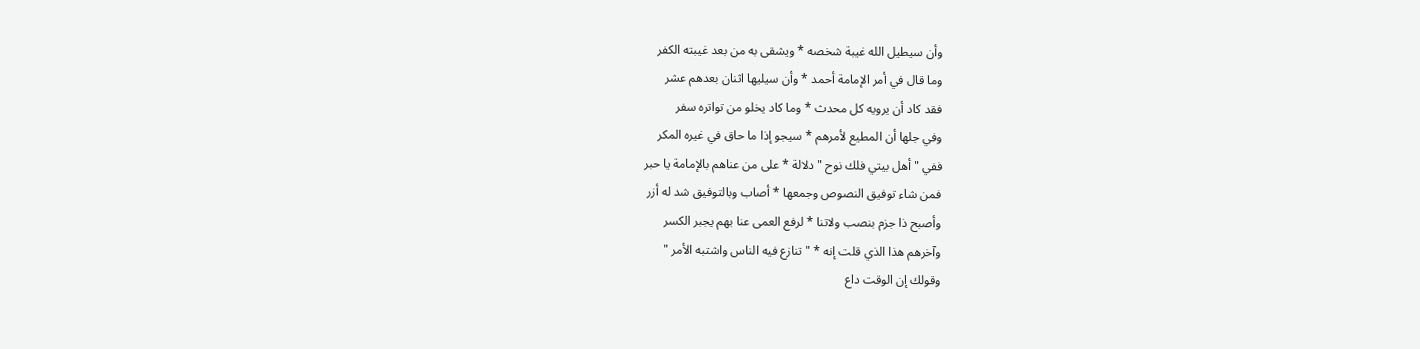وأن سيطيل الله غيبة شخصه * ويشقى به من بعد غيبته الكفر
وما قال في أمر الإمامة أحمد * وأن سيليها اثنان بعدهم عشر
فقد كاد أن يرويه كل محدث * وما كاد يخلو من تواتره سفر
وفي جلها أن المطيع لأمرهم * سيجو إذا ما حاق في غيره المكر
ففي " أهل بيتي فلك نوح " دلالة * على من عناهم بالإمامة يا حبر
فمن شاء توفيق النصوص وجمعها * أصاب وبالتوفيق شد له أزر
وأصبح ذا جزم بنصب ولاتنا * لرفع العمى عنا بهم يجبر الكسر
وآخرهم هذا الذي قلت إنه * " تنازع فيه الناس واشتبه الأمر "
وقولك إن الوقت داع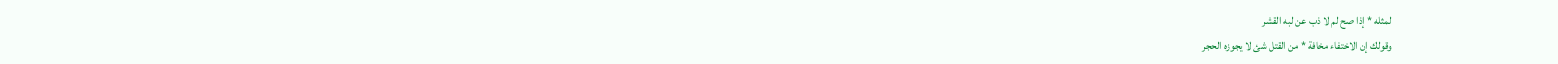لمثله * إذا صح لم لا ذب عن لبه القشر
وقولك إن الاختفاء مخافة * من القتل شئ لا يجوزه الحجر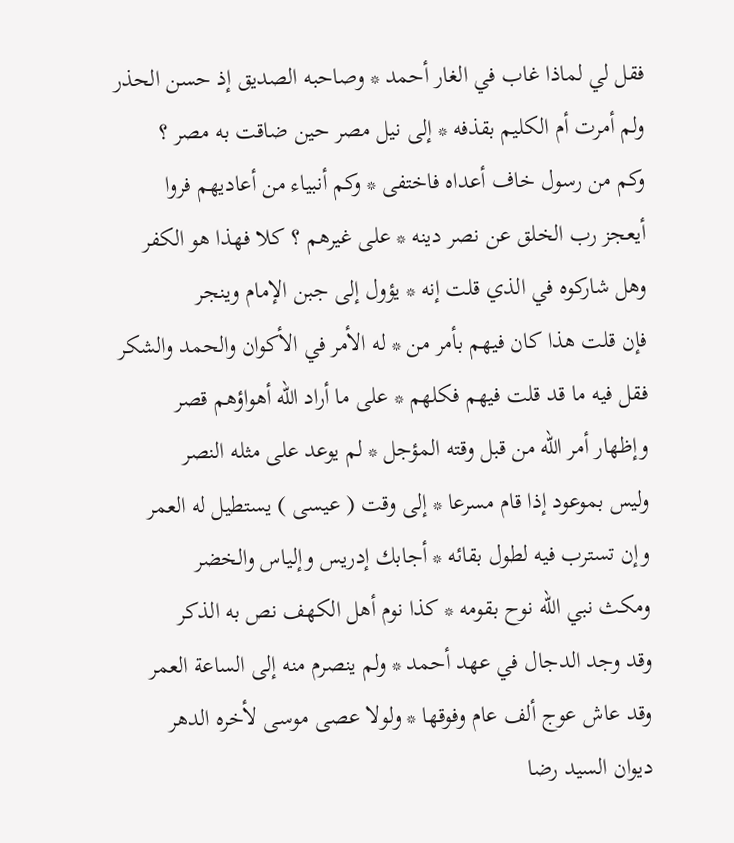فقل لي لماذا غاب في الغار أحمد * وصاحبه الصديق إذ حسن الحذر
ولم أمرت أم الكليم بقذفه * إلى نيل مصر حين ضاقت به مصر ؟
وكم من رسول خاف أعداه فاختفى * وكم أنبياء من أعاديهم فروا
أيعجز رب الخلق عن نصر دينه * على غيرهم ؟ كلا فهذا هو الكفر
وهل شاركوه في الذي قلت إنه * يؤول إلى جبن الإمام وينجر
فإن قلت هذا كان فيهم بأمر من * له الأمر في الأكوان والحمد والشكر
فقل فيه ما قد قلت فيهم فكلهم * على ما أراد الله أهواؤهم قصر
وإظهار أمر الله من قبل وقته المؤجل * لم يوعد على مثله النصر
وليس بموعود إذا قام مسرعا * إلى وقت ( عيسى ) يستطيل له العمر
وإن تسترب فيه لطول بقائه * أجابك إدريس وإلياس والخضر
ومكث نبي الله نوح بقومه * كذا نوم أهل الكهف نص به الذكر
وقد وجد الدجال في عهد أحمد * ولم ينصرم منه إلى الساعة العمر
وقد عاش عوج ألف عام وفوقها * ولولا عصى موسى لأخره الدهر
ديوان السيد رضا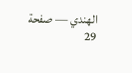الهندي — صفحة 29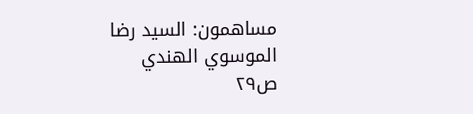مساهمون: السيد رضا الموسوي الهندي
ص٢٩